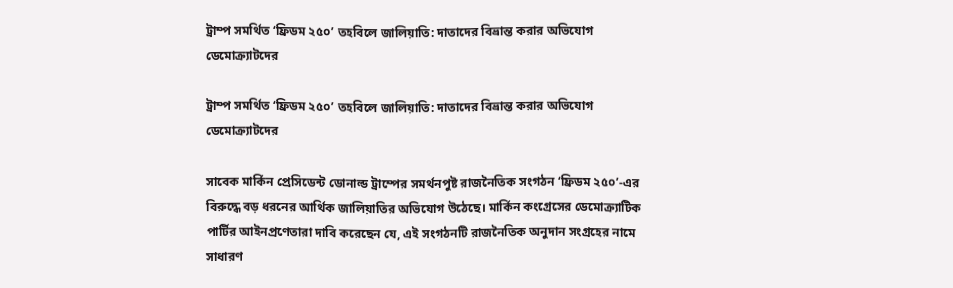ট্রাম্প সমর্থিত ‘ফ্রিডম ২৫০’ তহবিলে জালিয়াতি: দাতাদের বিভ্রান্ত করার অভিযোগ ডেমোক্র্যাটদের

ট্রাম্প সমর্থিত ‘ফ্রিডম ২৫০’ তহবিলে জালিয়াতি: দাতাদের বিভ্রান্ত করার অভিযোগ ডেমোক্র্যাটদের

সাবেক মার্কিন প্রেসিডেন্ট ডোনাল্ড ট্রাম্পের সমর্থনপুষ্ট রাজনৈতিক সংগঠন ‘ফ্রিডম ২৫০’-এর বিরুদ্ধে বড় ধরনের আর্থিক জালিয়াতির অভিযোগ উঠেছে। মার্কিন কংগ্রেসের ডেমোক্র্যাটিক পার্টির আইনপ্রণেতারা দাবি করেছেন যে, এই সংগঠনটি রাজনৈতিক অনুদান সংগ্রহের নামে সাধারণ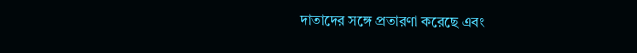দাতাদের সঙ্গে প্রতারণা করেছে এবং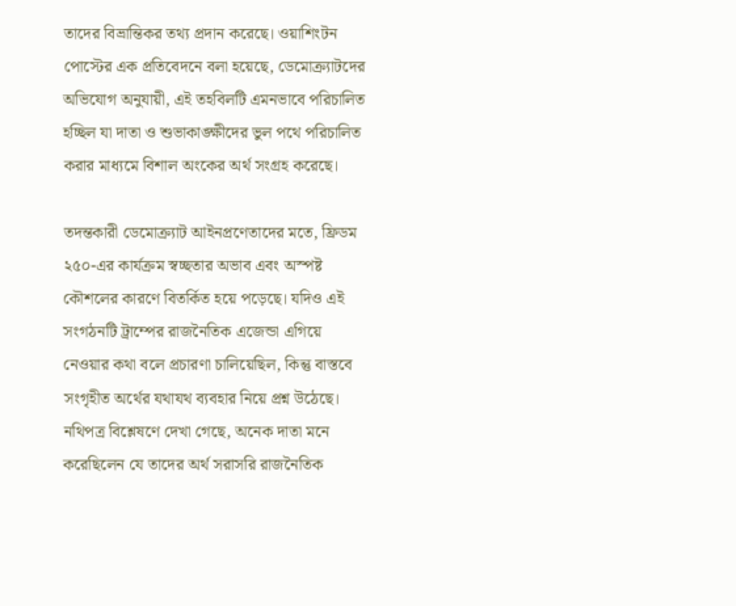তাদের বিভ্রান্তিকর তথ্য প্রদান করেছে। ওয়াশিংটন পোস্টের এক প্রতিবেদনে বলা হয়েছে, ডেমোক্র্যাটদের অভিযোগ অনুযায়ী, এই তহবিলটি এমনভাবে পরিচালিত হচ্ছিল যা দাতা ও শুভাকাঙ্ক্ষীদের ভুল পথে পরিচালিত করার মাধ্যমে বিশাল অংকের অর্থ সংগ্রহ করেছে।

তদন্তকারী ডেমোক্র্যাট আইনপ্রণেতাদের মতে, ফ্রিডম ২৫০-এর কার্যক্রম স্বচ্ছতার অভাব এবং অস্পষ্ট কৌশলের কারণে বিতর্কিত হয়ে পড়েছে। যদিও এই সংগঠনটি ট্রাম্পের রাজনৈতিক এজেন্ডা এগিয়ে নেওয়ার কথা বলে প্রচারণা চালিয়েছিল, কিন্তু বাস্তবে সংগৃহীত অর্থের যথাযথ ব্যবহার নিয়ে প্রশ্ন উঠেছে। নথিপত্র বিশ্লেষণে দেখা গেছে, অনেক দাতা মনে করেছিলেন যে তাদের অর্থ সরাসরি রাজনৈতিক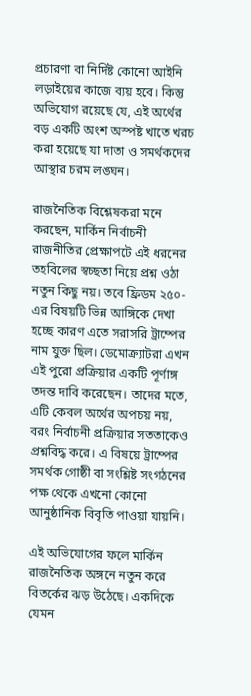প্রচারণা বা নির্দিষ্ট কোনো আইনি লড়াইয়ের কাজে ব্যয় হবে। কিন্তু অভিযোগ রয়েছে যে, এই অর্থের বড় একটি অংশ অস্পষ্ট খাতে খরচ করা হয়েছে যা দাতা ও সমর্থকদের আস্থার চরম লঙ্ঘন।

রাজনৈতিক বিশ্লেষকরা মনে করছেন, মার্কিন নির্বাচনী রাজনীতির প্রেক্ষাপটে এই ধরনের তহবিলের স্বচ্ছতা নিয়ে প্রশ্ন ওঠা নতুন কিছু নয়। তবে ফ্রিডম ২৫০-এর বিষয়টি ভিন্ন আঙ্গিকে দেখা হচ্ছে কারণ এতে সরাসরি ট্রাম্পের নাম যুক্ত ছিল। ডেমোক্র্যাটরা এখন এই পুরো প্রক্রিয়ার একটি পূর্ণাঙ্গ তদন্ত দাবি করেছেন। তাদের মতে, এটি কেবল অর্থের অপচয় নয়, বরং নির্বাচনী প্রক্রিয়ার সততাকেও প্রশ্নবিদ্ধ করে। এ বিষয়ে ট্রাম্পের সমর্থক গোষ্ঠী বা সংশ্লিষ্ট সংগঠনের পক্ষ থেকে এখনো কোনো আনুষ্ঠানিক বিবৃতি পাওয়া যায়নি।

এই অভিযোগের ফলে মার্কিন রাজনৈতিক অঙ্গনে নতুন করে বিতর্কের ঝড় উঠেছে। একদিকে যেমন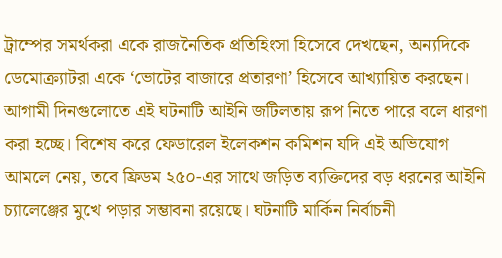ট্রাম্পের সমর্থকরা একে রাজনৈতিক প্রতিহিংসা হিসেবে দেখছেন, অন্যদিকে ডেমোক্র্যাটরা একে ‘ভোটের বাজারে প্রতারণা’ হিসেবে আখ্যায়িত করছেন। আগামী দিনগুলোতে এই ঘটনাটি আইনি জটিলতায় রূপ নিতে পারে বলে ধারণা করা হচ্ছে। বিশেষ করে ফেডারেল ইলেকশন কমিশন যদি এই অভিযোগ আমলে নেয়, তবে ফ্রিডম ২৫০-এর সাথে জড়িত ব্যক্তিদের বড় ধরনের আইনি চ্যালেঞ্জের মুখে পড়ার সম্ভাবনা রয়েছে। ঘটনাটি মার্কিন নির্বাচনী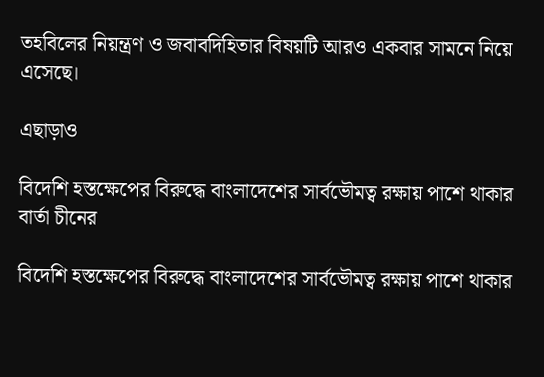তহবিলের নিয়ন্ত্রণ ও জবাবদিহিতার বিষয়টি আরও একবার সামনে নিয়ে এসেছে।

এছাড়াও

বিদেশি হস্তক্ষেপের বিরুদ্ধে বাংলাদেশের সার্বভৌমত্ব রক্ষায় পাশে থাকার বার্তা চীনের

বিদেশি হস্তক্ষেপের বিরুদ্ধে বাংলাদেশের সার্বভৌমত্ব রক্ষায় পাশে থাকার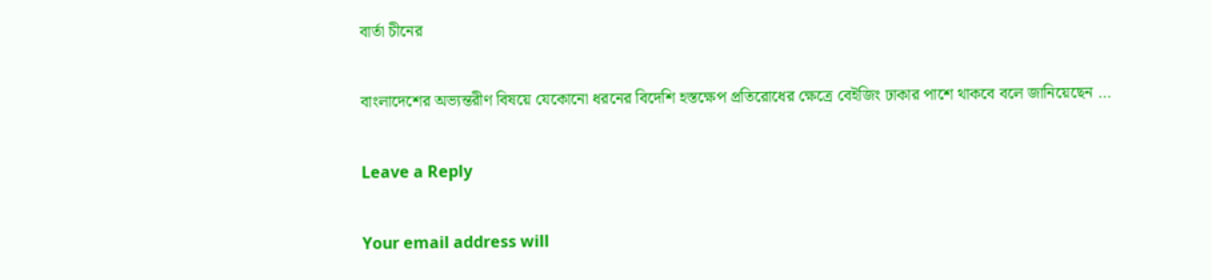বার্তা চীনের

বাংলাদেশের অভ্যন্তরীণ বিষয়ে যেকোনো ধরনের বিদেশি হস্তক্ষেপ প্রতিরোধের ক্ষেত্রে বেইজিং ঢাকার পাশে থাকবে বলে জানিয়েছেন …

Leave a Reply

Your email address will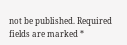not be published. Required fields are marked *